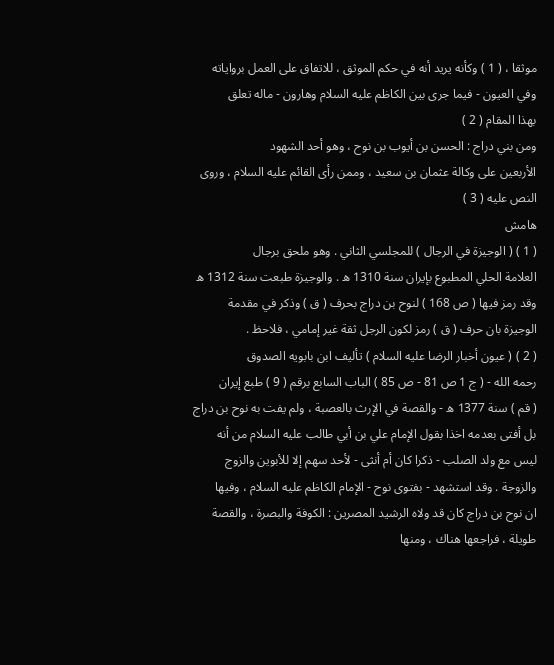موثقا ، ( 1 ) وكأنه يريد أنه في حكم الموثق ، للاتفاق على العمل برواياته
وفي العيون - فيما جرى بين الكاظم عليه السلام وهارون - ماله تعلق
بهذا المقام ( 2 )
ومن بني دراج : الحسن بن أيوب بن نوح ، وهو أحد الشهود
الأربعين على وكالة عثمان بن سعيد ، وممن رأى القائم عليه السلام ، وروى
النص عليه ( 3 )
هامش
( 1 ) ( الوجيزة في الرجال ) للمجلسي الثاني . وهو ملحق برجال
العلامة الحلي المطبوع بإيران سنة 1310 ه . والوجيزة طبعت سنة 1312 ه
وقد رمز فيها ( ص 168 ) لنوح بن دراج بحرف ( ق ) وذكر في مقدمة
الوجيزة بان حرف ( ق ) رمز لكون الرجل ثقة غير إمامي ، فلاحظ .
( 2 ) ( عيون أخبار الرضا عليه السلام ) تأليف ابن بابويه الصدوق
رحمه الله - ( ج 1 ص 81 - ص 85 ) الباب السابع برقم ( 9 ) طبع إيران
( قم ) سنة 1377 ه - والقصة في الإرث بالعصبة ، ولم يفت به نوح بن دراج
بل أفتى بعدمه اخذا بقول الإمام علي بن أبي طالب عليه السلام من أنه
ليس مع ولد الصلب - ذكرا كان أم أنثى - لأحد سهم إلا للأبوين والزوج
والزوجة . وقد استشهد - بفتوى نوح - الإمام الكاظم عليه السلام ، وفيها
ان نوح بن دراج كان قد ولاه الرشيد المصرين : الكوفة والبصرة ، والقصة
طويلة ، فراجعها هناك ، ومنها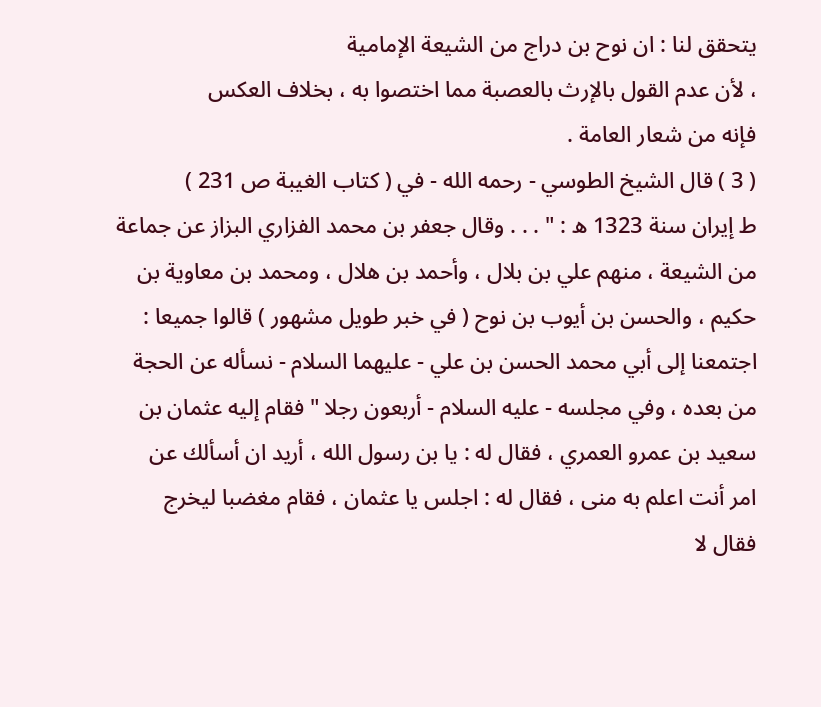يتحقق لنا : ان نوح بن دراج من الشيعة الإمامية
، لأن عدم القول بالإرث بالعصبة مما اختصوا به ، بخلاف العكس
فإنه من شعار العامة .
( 3 ) قال الشيخ الطوسي - رحمه الله - في ( كتاب الغيبة ص 231 )
ط إيران سنة 1323 ه : " . . . وقال جعفر بن محمد الفزاري البزاز عن جماعة
من الشيعة ، منهم علي بن بلال ، وأحمد بن هلال ، ومحمد بن معاوية بن
حكيم ، والحسن بن أيوب بن نوح ( في خبر طويل مشهور ) قالوا جميعا :
اجتمعنا إلى أبي محمد الحسن بن علي - عليهما السلام - نسأله عن الحجة
من بعده ، وفي مجلسه - عليه السلام - أربعون رجلا " فقام إليه عثمان بن
سعيد بن عمرو العمري ، فقال له : يا بن رسول الله ، أريد ان أسألك عن
امر أنت اعلم به منى ، فقال له : اجلس يا عثمان ، فقام مغضبا ليخرج
فقال لا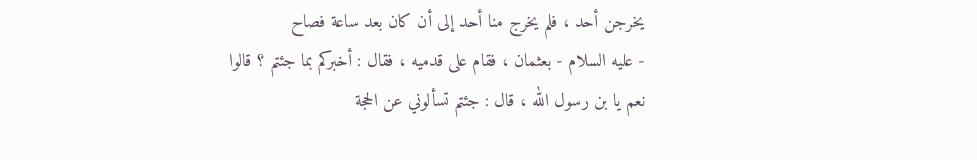يخرجن أحد ، فلم يخرج منا أحد إلى أن كان بعد ساعة فصاح
- عليه السلام - بعثمان ، فقام على قدميه ، فقال : أخبركم بما جئتم ؟ قالوا
نعم يا بن رسول الله ، قال : جئتم تسألوني عن الحجة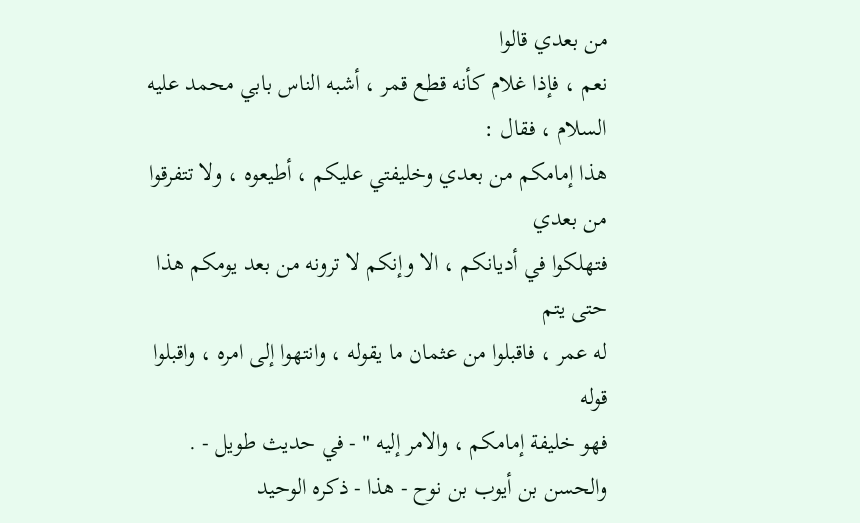من بعدي قالوا
نعم ، فإذا غلام كأنه قطع قمر ، أشبه الناس بابي محمد عليه السلام ، فقال :
هذا إمامكم من بعدي وخليفتي عليكم ، أطيعوه ، ولا تتفرقوا من بعدي
فتهلكوا في أديانكم ، الا وإنكم لا ترونه من بعد يومكم هذا حتى يتم
له عمر ، فاقبلوا من عثمان ما يقوله ، وانتهوا إلى امره ، واقبلوا قوله
فهو خليفة إمامكم ، والامر إليه " - في حديث طويل - .
والحسن بن أيوب بن نوح - هذا - ذكره الوحيد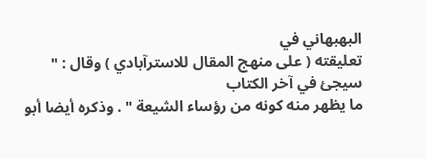البهبهاني في
تعليقته ( على منهج المقال للاسترآبادي ) وقال : " سيجئ في آخر الكتاب
ما يظهر منه كونه من رؤساء الشيعة " . وذكره أيضا أبو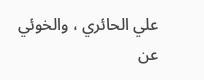علي الحائري ، والخوئي
عن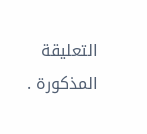التعليقة المذكورة .